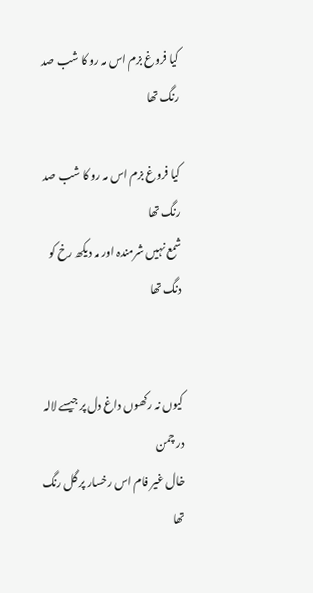کیا فروغ بزم اس مہ رو کا شب صد رنگ تھا

کیا فروغ بزم اس مہ رو کا شب صد رنگ تھا
شمع نہیں شرمندہ اور مہ دیکھ رخ کو دنگ تھا


کیوں نہ رکھوں داغ دل پر جیسے لالہ در چمن
خال غیر فام اس رخسار پر گل رنگ تھا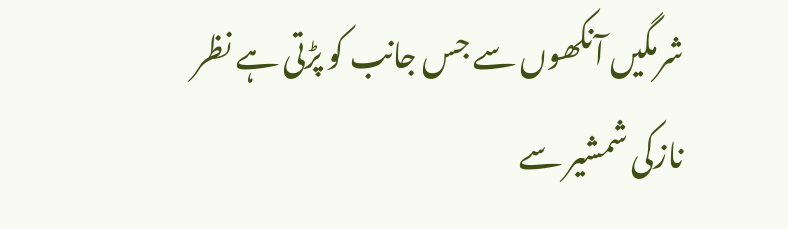شرمگیں آنکھوں سے جس جانب کو پڑتی ہے نظر
نازکی شمشیر سے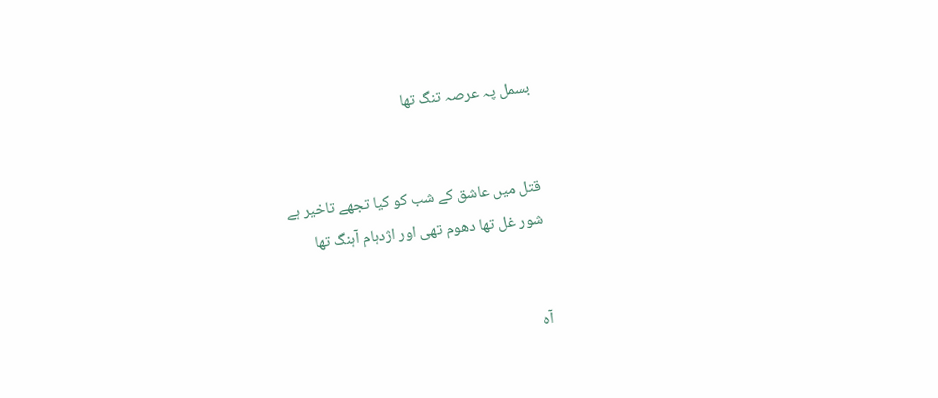بسمل پہ عرصہ تنگ تھا


قتل میں عاشق کے شب کو کیا تجھے تاخیر ہے
شور غل تھا دھوم تھی اور اژدہام آہنگ تھا


آہ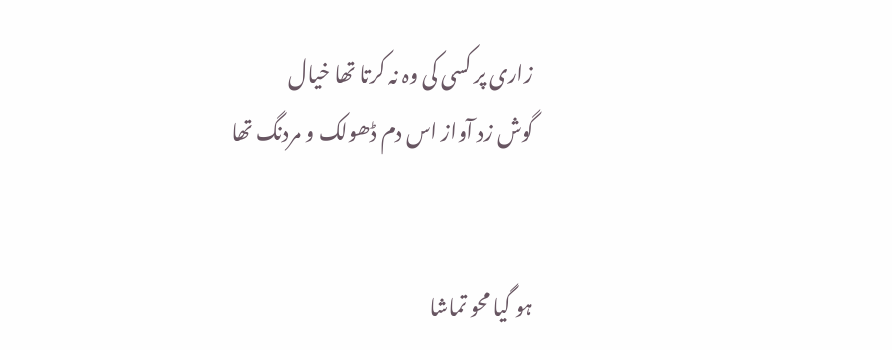زاری پر کسی کی وہ نہ کرتا تھا خیال
گوش زد آواز اس دم ڈھولک و مردنگ تھا


ہو گیا محو تماشا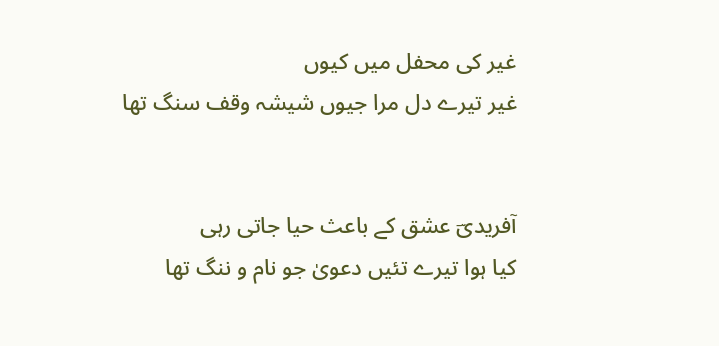غیر کی محفل میں کیوں
غیر تیرے دل مرا جیوں شیشہ وقف سنگ تھا


آفریدیؔ عشق کے باعث حیا جاتی رہی
کیا ہوا تیرے تئیں دعویٰ جو نام و ننگ تھا